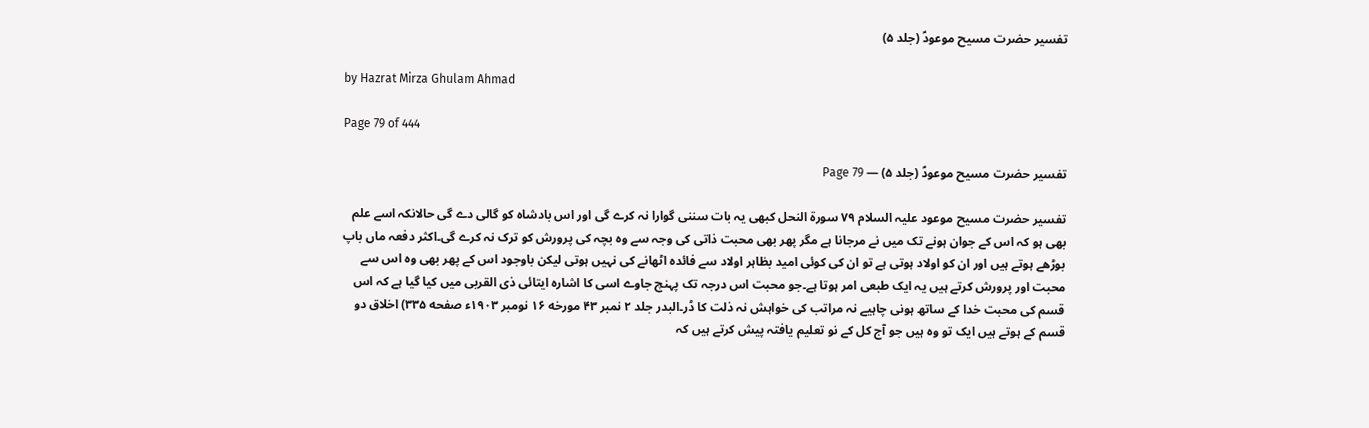تفسیر حضرت مسیح موعودؑ (جلد ۵)

by Hazrat Mirza Ghulam Ahmad

Page 79 of 444

تفسیر حضرت مسیح موعودؑ (جلد ۵) — Page 79

تفسیر حضرت مسیح موعود علیہ السلام ۷۹ سورة النحل کبھی یہ بات سننی گوارا نہ کرے گی اور اس بادشاہ کو گالی دے گی حالانکہ اسے علم بھی ہو کہ اس کے جوان ہونے تک میں نے مرجانا ہے مگر پھر بھی محبت ذاتی کی وجہ سے وہ بچہ کی پرورش کو ترک نہ کرے گی۔اکثر دفعہ ماں باپ بوڑھے ہوتے ہیں اور ان کو اولاد ہوتی ہے تو ان کی کوئی امید بظاہر اولاد سے فائدہ اٹھانے کی نہیں ہوتی لیکن باوجود اس کے پھر بھی وہ اس سے محبت اور پرورش کرتے ہیں یہ ایک طبعی امر ہوتا ہے۔جو محبت اس درجہ تک پہنچ جاوے اسی کا اشارہ ایتائی ذی القربی میں کیا گیا ہے کہ اس قسم کی محبت خدا کے ساتھ ہونی چاہیے نہ مراتب کی خواہش نہ ذلت کا ڈر۔البدر جلد ۲ نمبر ۴۳ مورخه ۱۶ نومبر ۱۹۰۳ء صفحه ۳۳۵) اخلاق دو قسم کے ہوتے ہیں ایک تو وہ ہیں جو آج کل کے نو تعلیم یافتہ پیش کرتے ہیں کہ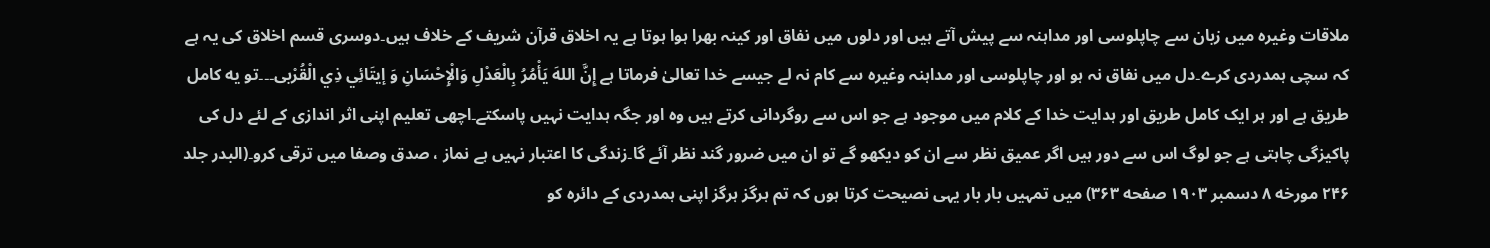ملاقات وغیرہ میں زبان سے چاپلوسی اور مداہنہ سے پیش آتے ہیں اور دلوں میں نفاق اور کینہ بھرا ہوا ہوتا ہے یہ اخلاق قرآن شریف کے خلاف ہیں۔دوسری قسم اخلاق کی یہ ہے کہ سچی ہمدردی کرے۔دل میں نفاق نہ ہو اور چاپلوسی اور مداہنہ وغیرہ سے کام نہ لے جیسے خدا تعالیٰ فرماتا ہے إِنَّ اللهَ يَأْمُرُ بِالْعَدْلِ وَالْإِحْسَانِ وَ إيتَائِي ذِي الْقُرْبى۔۔۔تو یه کامل طریق ہے اور ہر ایک کامل طریق اور ہدایت خدا کے کلام میں موجود ہے جو اس سے روگردانی کرتے ہیں وہ اور جگہ ہدایت نہیں پاسکتے۔اچھی تعلیم اپنی اثر اندازی کے لئے دل کی پاکیزگی چاہتی ہے جو لوگ اس سے دور ہیں اگر عمیق نظر سے ان کو دیکھو گے تو ان میں ضرور گند نظر آئے گا۔زندگی کا اعتبار نہیں ہے نماز ، صدق وصفا میں ترقی کرو۔(البدر جلد ۲۴۶ مورخه ۸ دسمبر ۱۹۰۳ صفحه ۳۶۳) میں تمہیں بار بار یہی نصیحت کرتا ہوں کہ تم ہرگز ہرگز اپنی ہمدردی کے دائرہ کو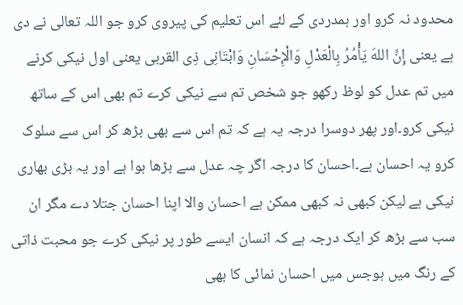محدود نہ کرو اور ہمدردی کے لئے اس تعلیم کی پیروی کرو جو اللہ تعالی نے دی ہے یعنی إِنَّ اللهَ يَأْمُرُ بِالْعَدْلِ وَالْإِحْسَانِ وَابْتَانِى ذِى القربی یعنی اول نیکی کرنے میں تم عدل کو لوظ رکھو جو شخص تم سے نیکی کرے تم بھی اس کے ساتھ نیکی کرو۔اور پھر دوسرا درجہ یہ ہے کہ تم اس سے بھی بڑھ کر اس سے سلوک کرو یہ احسان ہے۔احسان کا درجہ اگر چہ عدل سے بڑھا ہوا ہے اور یہ بڑی بھاری نیکی ہے لیکن کبھی نہ کبھی ممکن ہے احسان والا اپنا احسان جتلا دے مگر ان سب سے بڑھ کر ایک درجہ ہے کہ انسان ایسے طور پر نیکی کرے جو محبت ذاتی کے رنگ میں ہوجس میں احسان نمائی کا بھی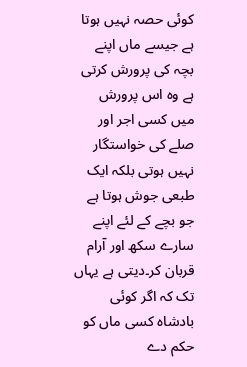کوئی حصہ نہیں ہوتا ہے جیسے ماں اپنے بچہ کی پرورش کرتی ہے وہ اس پرورش میں کسی اجر اور صلے کی خواستگار نہیں ہوتی بلکہ ایک طبعی جوش ہوتا ہے جو بچے کے لئے اپنے سارے سکھ اور آرام قربان کر۔دیتی ہے یہاں تک کہ اگر کوئی بادشاہ کسی ماں کو حکم دے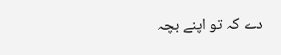دے کہ تو اپنے بچہ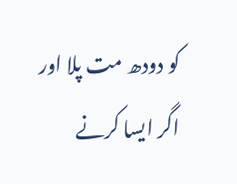کو دودھ مت پلا اور اگر ایسا کرنے